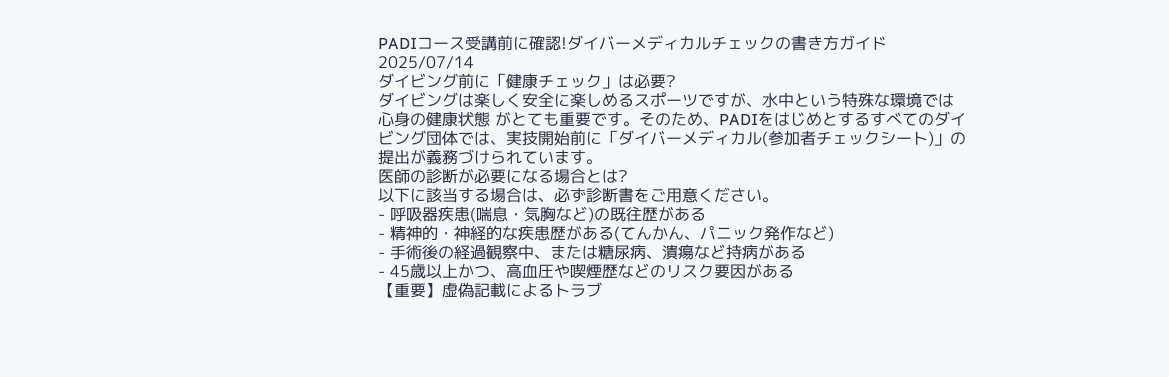PADIコース受講前に確認!ダイバーメディカルチェックの書き方ガイド
2025/07/14
ダイビング前に「健康チェック」は必要?
ダイビングは楽しく安全に楽しめるスポーツですが、水中という特殊な環境では 心身の健康状態 がとても重要です。そのため、PADIをはじめとするすべてのダイビング団体では、実技開始前に「ダイバーメディカル(参加者チェックシート)」の提出が義務づけられています。
医師の診断が必要になる場合とは?
以下に該当する場合は、必ず診断書をご用意ください。
- 呼吸器疾患(喘息・気胸など)の既往歴がある
- 精神的・神経的な疾患歴がある(てんかん、パニック発作など)
- 手術後の経過観察中、または糖尿病、潰瘍など持病がある
- 45歳以上かつ、高血圧や喫煙歴などのリスク要因がある
【重要】虚偽記載によるトラブ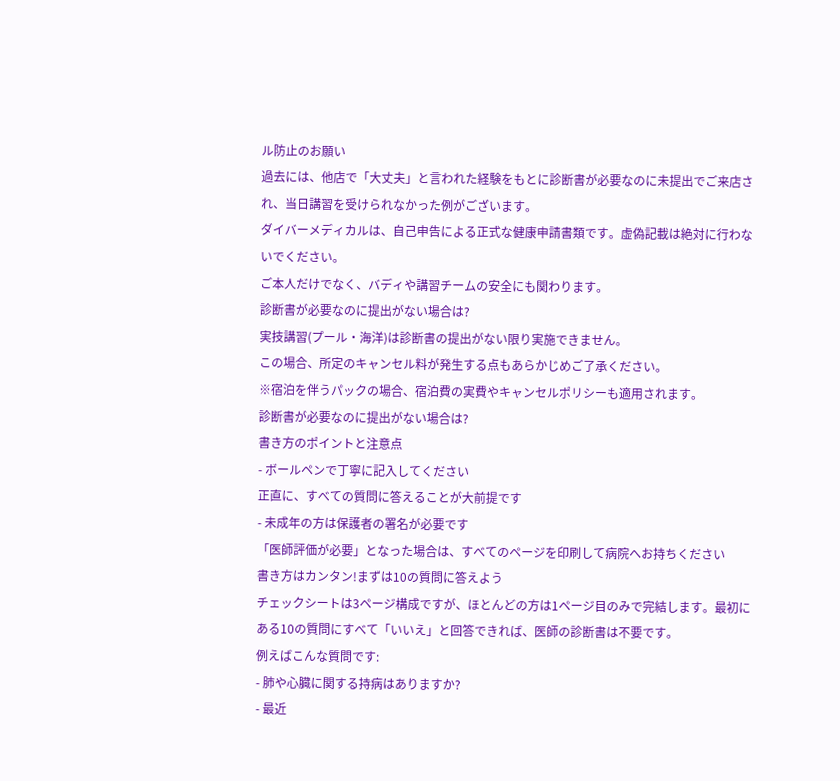ル防止のお願い
過去には、他店で「大丈夫」と言われた経験をもとに診断書が必要なのに未提出でご来店され、当日講習を受けられなかった例がございます。
ダイバーメディカルは、自己申告による正式な健康申請書類です。虚偽記載は絶対に行わないでください。
ご本人だけでなく、バディや講習チームの安全にも関わります。
診断書が必要なのに提出がない場合は?
実技講習(プール・海洋)は診断書の提出がない限り実施できません。
この場合、所定のキャンセル料が発生する点もあらかじめご了承ください。
※宿泊を伴うパックの場合、宿泊費の実費やキャンセルポリシーも適用されます。
診断書が必要なのに提出がない場合は?
書き方のポイントと注意点
- ボールペンで丁寧に記入してください
正直に、すべての質問に答えることが大前提です
- 未成年の方は保護者の署名が必要です
「医師評価が必要」となった場合は、すべてのページを印刷して病院へお持ちください
書き方はカンタン!まずは10の質問に答えよう
チェックシートは3ページ構成ですが、ほとんどの方は1ページ目のみで完結します。最初にある10の質問にすべて「いいえ」と回答できれば、医師の診断書は不要です。
例えばこんな質問です:
- 肺や心臓に関する持病はありますか?
- 最近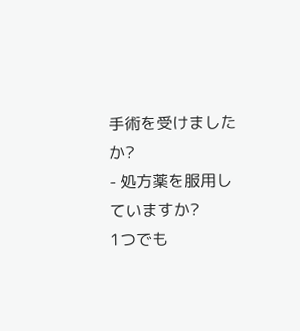手術を受けましたか?
- 処方薬を服用していますか?
1つでも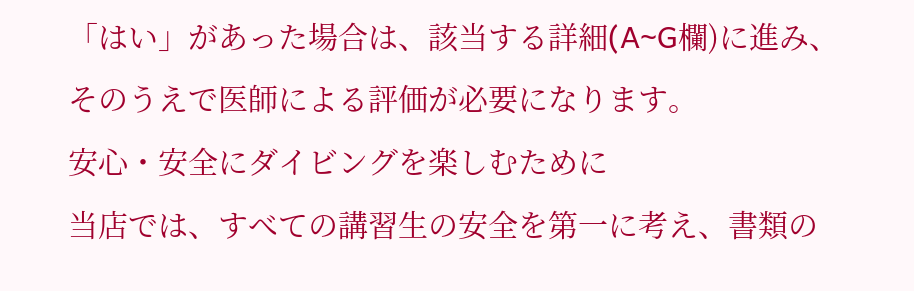「はい」があった場合は、該当する詳細(A~G欄)に進み、そのうえで医師による評価が必要になります。
安心・安全にダイビングを楽しむために
当店では、すべての講習生の安全を第一に考え、書類の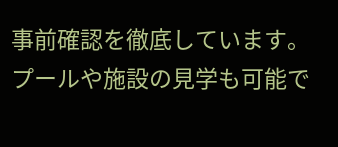事前確認を徹底しています。
プールや施設の見学も可能で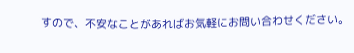すので、不安なことがあればお気軽にお問い合わせください。